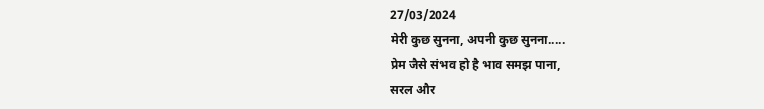27/03/2024
मेरी कुछ सुनना, अपनी कुछ सुनना.....
प्रेम जैसे संभव हो है भाव समझ पाना,
सरल और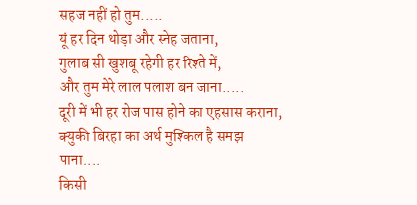सहज नहीं हो तुम.....
यूं हर दिन थोड़ा और स्नेह जताना,
गुलाब सी खुशबू रहेगी हर रिश्ते में,
और तुम मेरे लाल पलाश बन जाना.....
दूरी में भी हर रोज पास होने का एहसास कराना,
क्युकी बिरहा का अर्थ मुश्किल है समझ पाना....
किसी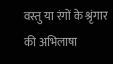वस्तु या रंगों के श्रृंगार की अभिलाषा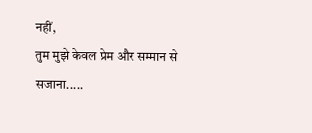नहीं,
तुम मुझे केवल प्रेम और सम्मान से सजाना.....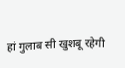हां गुलाब सी खुशबू रहेगी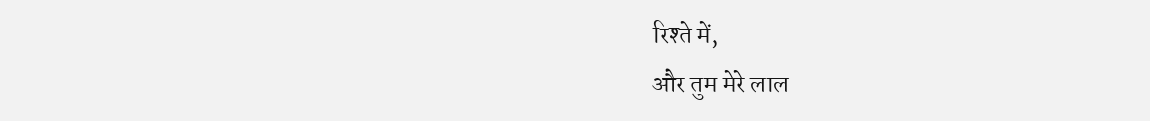रिश्ते में,
और तुम मेरे लाल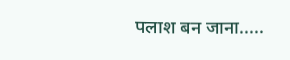पलाश बन जाना.....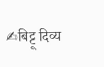✍बिट्टू दिव्य